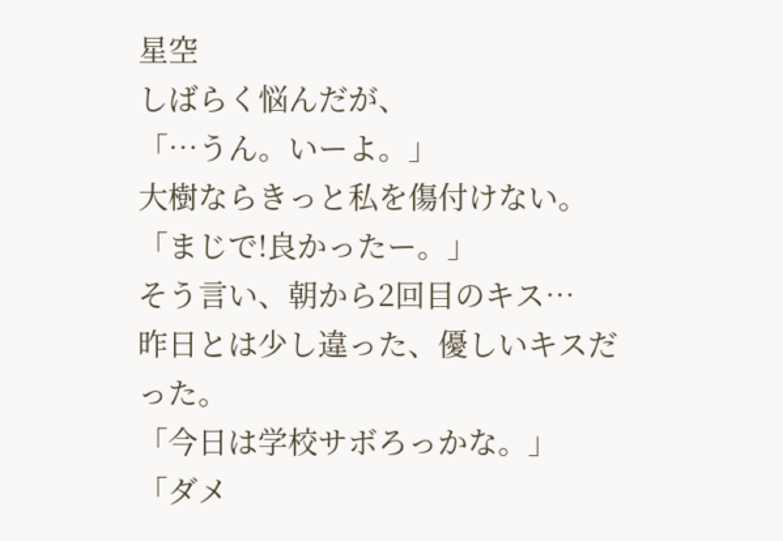星空
しばらく悩んだが、
「…うん。いーよ。」
大樹ならきっと私を傷付けない。
「まじで!良かったー。」
そう言い、朝から2回目のキス…
昨日とは少し違った、優しいキスだった。
「今日は学校サボろっかな。」
「ダメ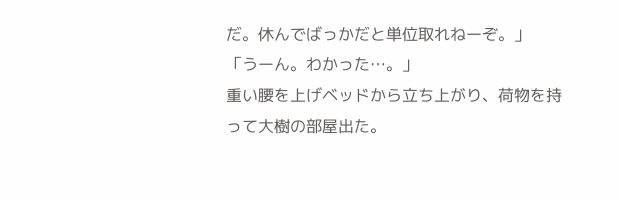だ。休んでばっかだと単位取れねーぞ。」
「うーん。わかった…。」
重い腰を上げベッドから立ち上がり、荷物を持って大樹の部屋出た。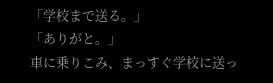「学校まで送る。」
「ありがと。」
車に乗りこみ、まっすぐ学校に送っ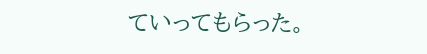ていってもらった。